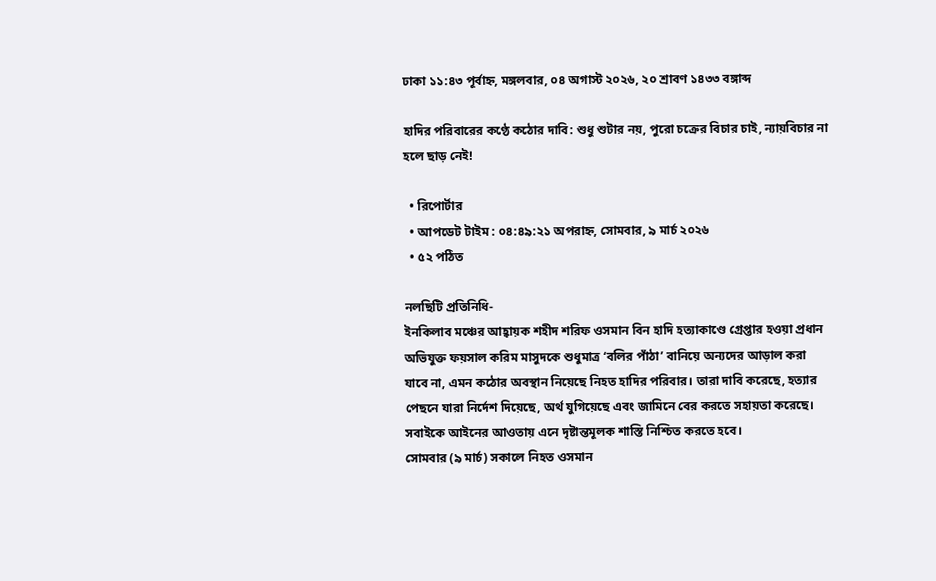ঢাকা ১১:৪৩ পূর্বাহ্ন, মঙ্গলবার, ০৪ অগাস্ট ২০২৬, ২০ শ্রাবণ ১৪৩৩ বঙ্গাব্দ

হাদির পরিবারের কণ্ঠে কঠোর দাবি: শুধু শুটার নয়, পুরো চক্রের বিচার চাই, ন্যায়বিচার না হলে ছাড় নেই!

  • রিপোর্টার
  • আপডেট টাইম : ০৪:৪৯:২১ অপরাহ্ন, সোমবার, ৯ মার্চ ২০২৬
  • ৫২ পঠিত

নলছিটি প্রতিনিধি-
ইনকিলাব মঞ্চের আহ্বায়ক শহীদ শরিফ ওসমান বিন হাদি হত্যাকাণ্ডে গ্রেপ্তার হওয়া প্রধান অভিযুক্ত ফয়সাল করিম মাসুদকে শুধুমাত্র ‘বলির পাঁঠা’ বানিয়ে অন্যদের আড়াল করা যাবে না, এমন কঠোর অবস্থান নিয়েছে নিহত হাদির পরিবার। তারা দাবি করেছে, হত্যার পেছনে যারা নির্দেশ দিয়েছে, অর্থ যুগিয়েছে এবং জামিনে বের করতে সহায়তা করেছে। সবাইকে আইনের আওতায় এনে দৃষ্টান্তমূলক শাস্তি নিশ্চিত করতে হবে।
সোমবার (৯ মার্চ) সকালে নিহত ওসমান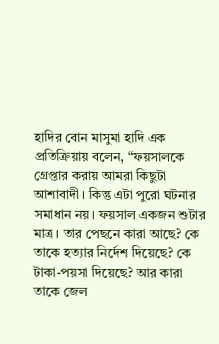হাদির বোন মাসুমা হাদি এক প্রতিক্রিয়ায় বলেন, “ফয়সালকে গ্রেপ্তার করায় আমরা কিছুটা আশাবাদী। কিন্তু এটা পুরো ঘটনার সমাধান নয়। ফয়সাল একজন শুটার মাত্র। তার পেছনে কারা আছে? কে তাকে হত্যার নির্দেশ দিয়েছে? কে টাকা-পয়সা দিয়েছে? আর কারা তাকে জেল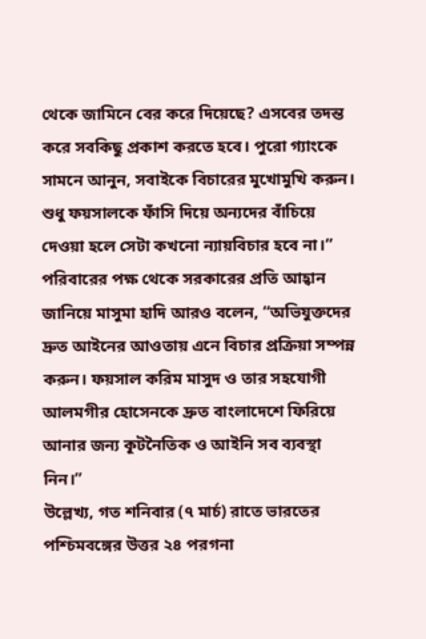থেকে জামিনে বের করে দিয়েছে? এসবের তদন্ত করে সবকিছু প্রকাশ করতে হবে। পুরো গ্যাংকে সামনে আনুন, সবাইকে বিচারের মুখোমুখি করুন। শুধু ফয়সালকে ফাঁসি দিয়ে অন্যদের বাঁচিয়ে দেওয়া হলে সেটা কখনো ন্যায়বিচার হবে না।”
পরিবারের পক্ষ থেকে সরকারের প্রতি আহ্বান জানিয়ে মাসুমা হাদি আরও বলেন, “অভিযুক্তদের দ্রুত আইনের আওতায় এনে বিচার প্রক্রিয়া সম্পন্ন করুন। ফয়সাল করিম মাসুদ ও তার সহযোগী আলমগীর হোসেনকে দ্রুত বাংলাদেশে ফিরিয়ে আনার জন্য কূটনৈতিক ও আইনি সব ব্যবস্থা নিন।”
উল্লেখ্য, গত শনিবার (৭ মার্চ) রাতে ভারতের পশ্চিমবঙ্গের উত্তর ২৪ পরগনা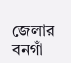জেলার বনগাঁ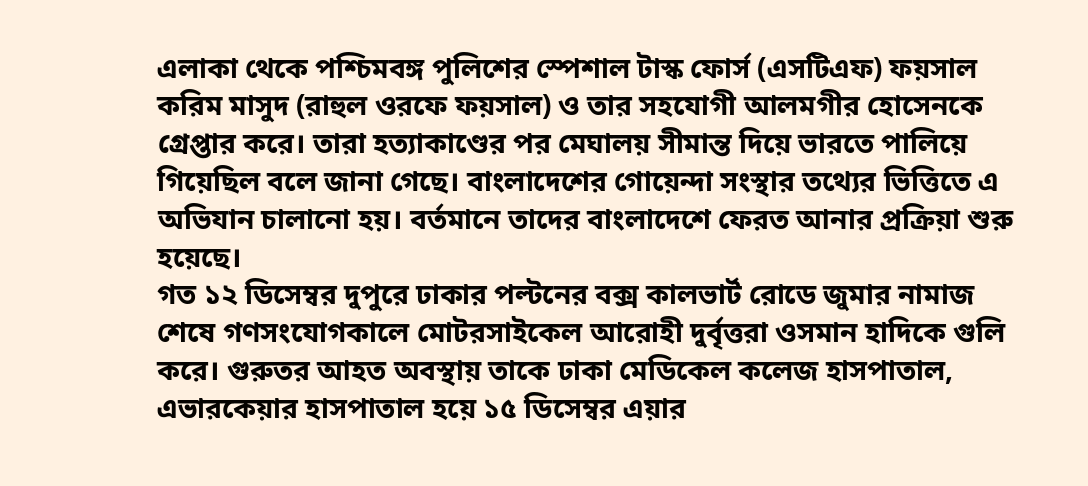এলাকা থেকে পশ্চিমবঙ্গ পুলিশের স্পেশাল টাস্ক ফোর্স (এসটিএফ) ফয়সাল করিম মাসুদ (রাহুল ওরফে ফয়সাল) ও তার সহযোগী আলমগীর হোসেনকে গ্রেপ্তার করে। তারা হত্যাকাণ্ডের পর মেঘালয় সীমান্ত দিয়ে ভারতে পালিয়ে গিয়েছিল বলে জানা গেছে। বাংলাদেশের গোয়েন্দা সংস্থার তথ্যের ভিত্তিতে এ অভিযান চালানো হয়। বর্তমানে তাদের বাংলাদেশে ফেরত আনার প্রক্রিয়া শুরু হয়েছে।
গত ১২ ডিসেম্বর দুপুরে ঢাকার পল্টনের বক্স কালভার্ট রোডে জুমার নামাজ শেষে গণসংযোগকালে মোটরসাইকেল আরোহী দুর্বৃত্তরা ওসমান হাদিকে গুলি করে। গুরুতর আহত অবস্থায় তাকে ঢাকা মেডিকেল কলেজ হাসপাতাল, এভারকেয়ার হাসপাতাল হয়ে ১৫ ডিসেম্বর এয়ার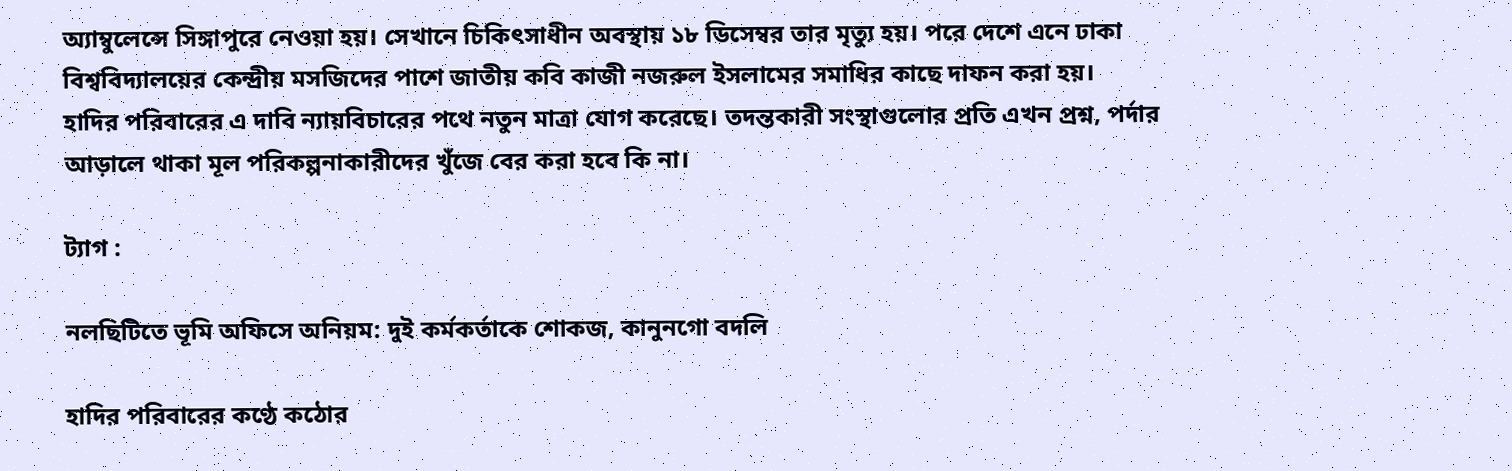অ্যাম্বুলেন্সে সিঙ্গাপুরে নেওয়া হয়। সেখানে চিকিৎসাধীন অবস্থায় ১৮ ডিসেম্বর তার মৃত্যু হয়। পরে দেশে এনে ঢাকা বিশ্ববিদ্যালয়ের কেন্দ্রীয় মসজিদের পাশে জাতীয় কবি কাজী নজরুল ইসলামের সমাধির কাছে দাফন করা হয়।
হাদির পরিবারের এ দাবি ন্যায়বিচারের পথে নতুন মাত্রা যোগ করেছে। তদন্তকারী সংস্থাগুলোর প্রতি এখন প্রশ্ন, পর্দার আড়ালে থাকা মূল পরিকল্পনাকারীদের খুঁজে বের করা হবে কি না।

ট্যাগ :

নলছিটিতে ভূমি অফিসে অনিয়ম: দুই কর্মকর্তাকে শোকজ, কানুনগো বদলি

হাদির পরিবারের কণ্ঠে কঠোর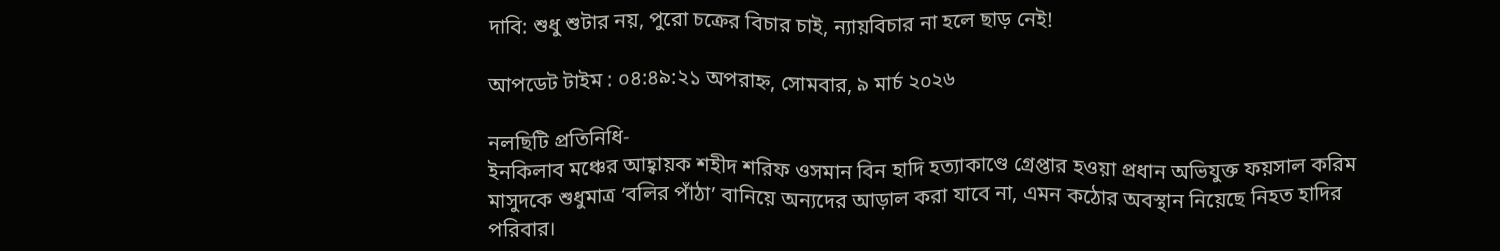দাবি: শুধু শুটার নয়, পুরো চক্রের বিচার চাই, ন্যায়বিচার না হলে ছাড় নেই!

আপডেট টাইম : ০৪:৪৯:২১ অপরাহ্ন, সোমবার, ৯ মার্চ ২০২৬

নলছিটি প্রতিনিধি-
ইনকিলাব মঞ্চের আহ্বায়ক শহীদ শরিফ ওসমান বিন হাদি হত্যাকাণ্ডে গ্রেপ্তার হওয়া প্রধান অভিযুক্ত ফয়সাল করিম মাসুদকে শুধুমাত্র ‘বলির পাঁঠা’ বানিয়ে অন্যদের আড়াল করা যাবে না, এমন কঠোর অবস্থান নিয়েছে নিহত হাদির পরিবার।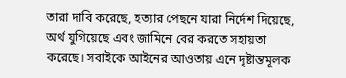তারা দাবি করেছে, হত্যার পেছনে যারা নির্দেশ দিয়েছে, অর্থ যুগিয়েছে এবং জামিনে বের করতে সহায়তা করেছে। সবাইকে আইনের আওতায় এনে দৃষ্টান্তমূলক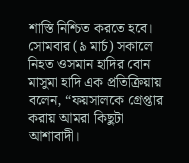শাস্তি নিশ্চিত করতে হবে।
সোমবার (৯ মার্চ) সকালে নিহত ওসমান হাদির বোন মাসুমা হাদি এক প্রতিক্রিয়ায় বলেন, “ফয়সালকে গ্রেপ্তার করায় আমরা কিছুটা আশাবাদী।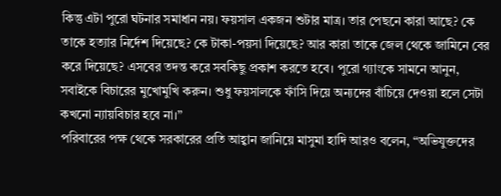কিন্তু এটা পুরো ঘটনার সমাধান নয়। ফয়সাল একজন শুটার মাত্র। তার পেছনে কারা আছে? কে তাকে হত্যার নির্দেশ দিয়েছে? কে টাকা-পয়সা দিয়েছে? আর কারা তাকে জেল থেকে জামিনে বের করে দিয়েছে? এসবের তদন্ত করে সবকিছু প্রকাশ করতে হবে। পুরো গ্যাংকে সামনে আনুন, সবাইকে বিচারের মুখোমুখি করুন। শুধু ফয়সালকে ফাঁসি দিয়ে অন্যদের বাঁচিয়ে দেওয়া হলে সেটা কখনো ন্যায়বিচার হবে না।”
পরিবারের পক্ষ থেকে সরকারের প্রতি আহ্বান জানিয়ে মাসুমা হাদি আরও বলেন, “অভিযুক্তদের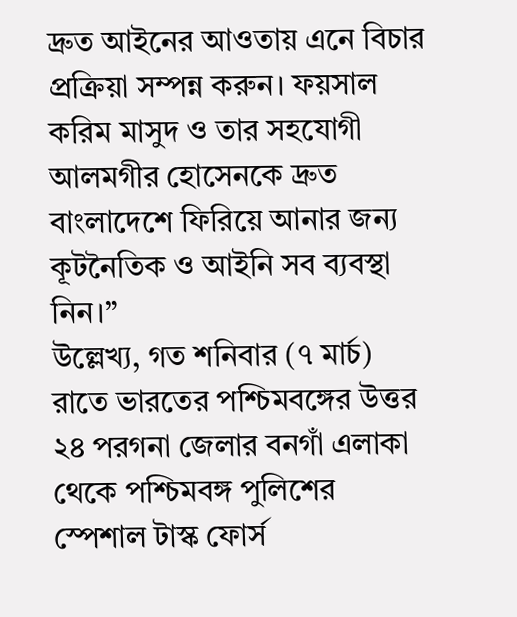দ্রুত আইনের আওতায় এনে বিচার প্রক্রিয়া সম্পন্ন করুন। ফয়সাল করিম মাসুদ ও তার সহযোগী আলমগীর হোসেনকে দ্রুত বাংলাদেশে ফিরিয়ে আনার জন্য কূটনৈতিক ও আইনি সব ব্যবস্থা নিন।”
উল্লেখ্য, গত শনিবার (৭ মার্চ) রাতে ভারতের পশ্চিমবঙ্গের উত্তর ২৪ পরগনা জেলার বনগাঁ এলাকা থেকে পশ্চিমবঙ্গ পুলিশের স্পেশাল টাস্ক ফোর্স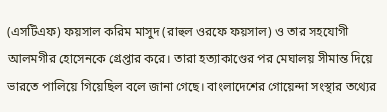(এসটিএফ) ফয়সাল করিম মাসুদ (রাহুল ওরফে ফয়সাল) ও তার সহযোগী আলমগীর হোসেনকে গ্রেপ্তার করে। তারা হত্যাকাণ্ডের পর মেঘালয় সীমান্ত দিয়ে ভারতে পালিয়ে গিয়েছিল বলে জানা গেছে। বাংলাদেশের গোয়েন্দা সংস্থার তথ্যের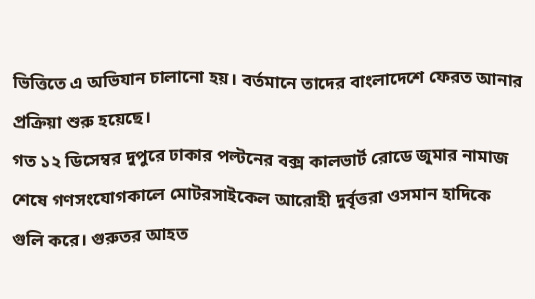ভিত্তিতে এ অভিযান চালানো হয়। বর্তমানে তাদের বাংলাদেশে ফেরত আনার প্রক্রিয়া শুরু হয়েছে।
গত ১২ ডিসেম্বর দুপুরে ঢাকার পল্টনের বক্স কালভার্ট রোডে জুমার নামাজ শেষে গণসংযোগকালে মোটরসাইকেল আরোহী দুর্বৃত্তরা ওসমান হাদিকে গুলি করে। গুরুতর আহত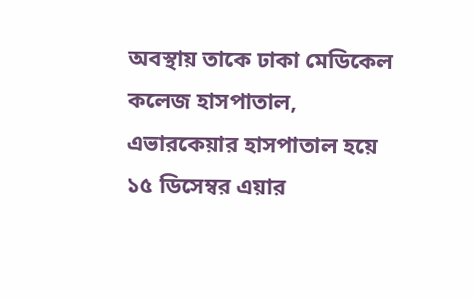অবস্থায় তাকে ঢাকা মেডিকেল কলেজ হাসপাতাল, এভারকেয়ার হাসপাতাল হয়ে ১৫ ডিসেম্বর এয়ার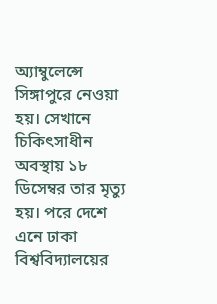অ্যাম্বুলেন্সে সিঙ্গাপুরে নেওয়া হয়। সেখানে চিকিৎসাধীন অবস্থায় ১৮ ডিসেম্বর তার মৃত্যু হয়। পরে দেশে এনে ঢাকা বিশ্ববিদ্যালয়ের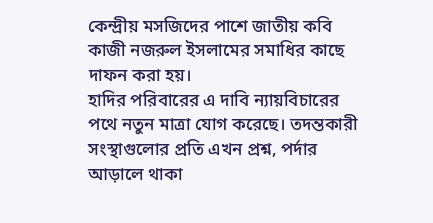কেন্দ্রীয় মসজিদের পাশে জাতীয় কবি কাজী নজরুল ইসলামের সমাধির কাছে দাফন করা হয়।
হাদির পরিবারের এ দাবি ন্যায়বিচারের পথে নতুন মাত্রা যোগ করেছে। তদন্তকারী সংস্থাগুলোর প্রতি এখন প্রশ্ন, পর্দার আড়ালে থাকা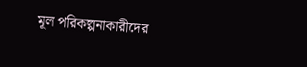মূল পরিকল্পনাকারীদের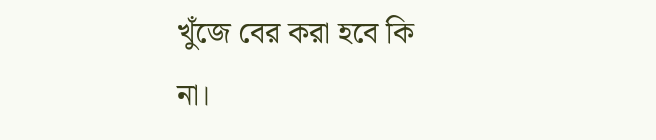খুঁজে বের করা হবে কি না।